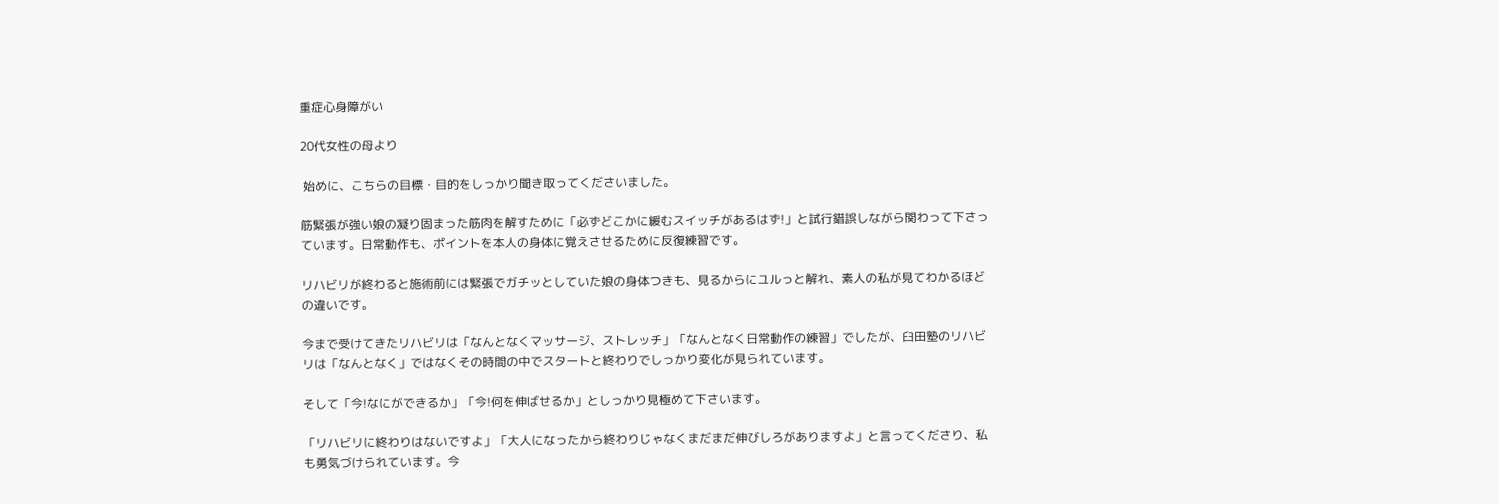重症心身障がい

20代女性の母より

 始めに、こちらの目標・目的をしっかり聞き取ってくださいました。

筋緊張が強い娘の凝り固まった筋肉を解すために「必ずどこかに緩むスイッチがあるはず!」と試行錯誤しながら関わって下さっています。日常動作も、ポイントを本人の身体に覚えさせるために反復練習です。

リハビリが終わると施術前には緊張でガチッとしていた娘の身体つきも、見るからにユルっと解れ、素人の私が見てわかるほどの違いです。

今まで受けてきたリハビリは「なんとなくマッサージ、ストレッチ」「なんとなく日常動作の練習」でしたが、臼田塾のリハビリは「なんとなく」ではなくその時間の中でスタートと終わりでしっかり変化が見られています。

そして「今!なにができるか」「今!何を伸ばせるか」としっかり見極めて下さいます。

「リハビリに終わりはないですよ」「大人になったから終わりじゃなくまだまだ伸びしろがありますよ」と言ってくださり、私も勇気づけられています。今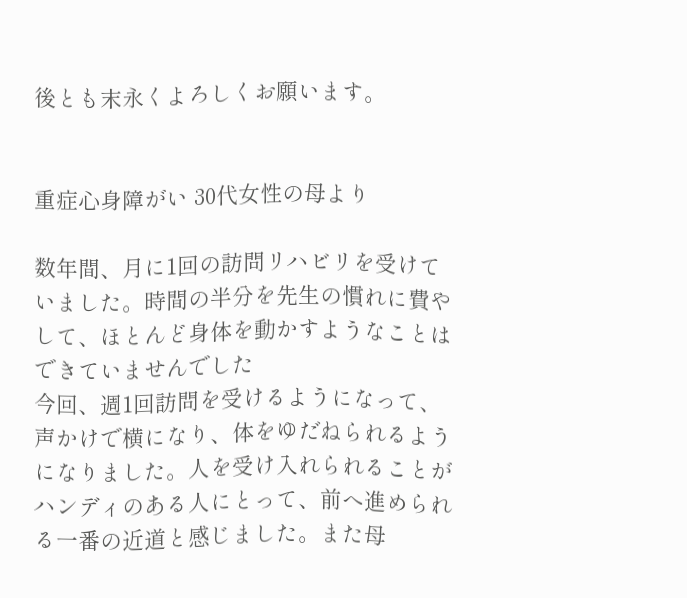後とも末永くよろしくお願います。


重症心身障がい 30代女性の母より

数年間、月に1回の訪問リハビリを受けていました。時間の半分を先生の慣れに費やして、ほとんど身体を動かすようなことはできていませんでした
今回、週1回訪問を受けるようになって、声かけで横になり、体をゆだねられるようになりました。人を受け入れられることがハンディのある人にとって、前へ進められる一番の近道と感じました。また母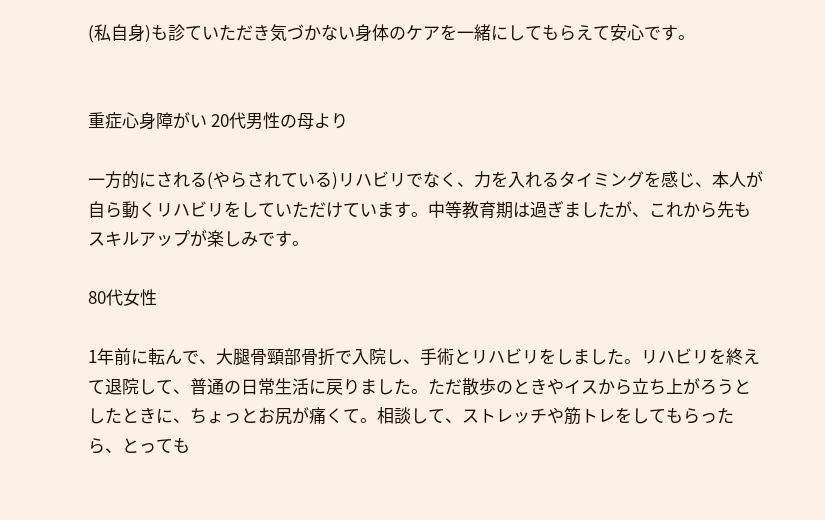(私自身)も診ていただき気づかない身体のケアを一緒にしてもらえて安心です。


重症心身障がい 20代男性の母より

一方的にされる(やらされている)リハビリでなく、力を入れるタイミングを感じ、本人が自ら動くリハビリをしていただけています。中等教育期は過ぎましたが、これから先もスキルアップが楽しみです。

80代女性

1年前に転んで、大腿骨頸部骨折で入院し、手術とリハビリをしました。リハビリを終えて退院して、普通の日常生活に戻りました。ただ散歩のときやイスから立ち上がろうとしたときに、ちょっとお尻が痛くて。相談して、ストレッチや筋トレをしてもらったら、とっても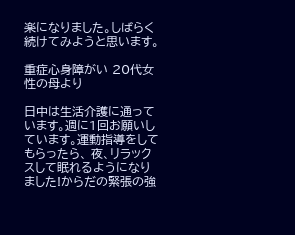楽になりました。しばらく続けてみようと思います。

重症心身障がい 20代女性の母より

日中は生活介護に通っています。週に1回お願いしています。運動指導をしてもらったら、 夜、リラックスして眠れるようになりました!からだの緊張の強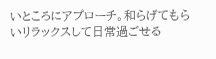いところにアプローチ。和らげてもらいリラックスして日常過ごせる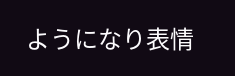ようになり表情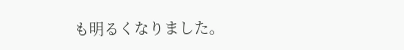も明るくなりました。